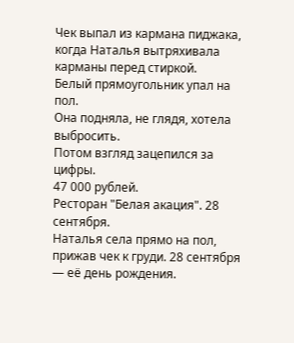Чек выпал из кармана пиджака, когда Наталья вытряхивала карманы перед стиркой.
Белый прямоугольник упал на пол.
Она подняла, не глядя, хотела выбросить.
Потом взгляд зацепился за цифры.
47 000 рублей.
Ресторан "Белая акация". 28 сентября.
Наталья села прямо на пол, прижав чек к груди. 28 сентября — её день рождения.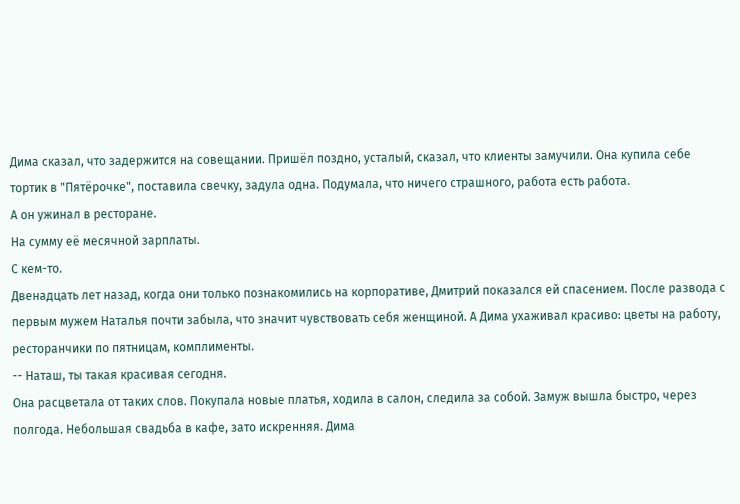Дима сказал, что задержится на совещании. Пришёл поздно, усталый, сказал, что клиенты замучили. Она купила себе тортик в "Пятёрочке", поставила свечку, задула одна. Подумала, что ничего страшного, работа есть работа.
А он ужинал в ресторане.
На сумму её месячной зарплаты.
С кем-то.
Двенадцать лет назад, когда они только познакомились на корпоративе, Дмитрий показался ей спасением. После развода с первым мужем Наталья почти забыла, что значит чувствовать себя женщиной. А Дима ухаживал красиво: цветы на работу, ресторанчики по пятницам, комплименты.
-- Наташ, ты такая красивая сегодня.
Она расцветала от таких слов. Покупала новые платья, ходила в салон, следила за собой. Замуж вышла быстро, через полгода. Небольшая свадьба в кафе, зато искренняя. Дима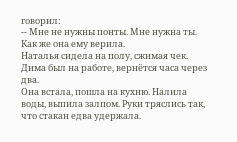говорил:
-- Мне не нужны понты. Мне нужна ты.
Как же она ему верила.
Наталья сидела на полу, сжимая чек. Дима был на работе, вернётся часа через два.
Она встала, пошла на кухню. Налила воды, выпила залпом. Руки тряслись так, что стакан едва удержала.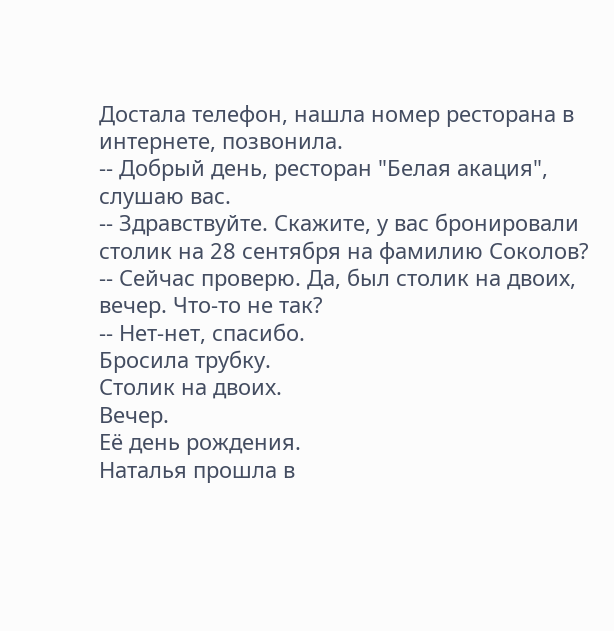Достала телефон, нашла номер ресторана в интернете, позвонила.
-- Добрый день, ресторан "Белая акация", слушаю вас.
-- Здравствуйте. Скажите, у вас бронировали столик на 28 сентября на фамилию Соколов?
-- Сейчас проверю. Да, был столик на двоих, вечер. Что-то не так?
-- Нет-нет, спасибо.
Бросила трубку.
Столик на двоих.
Вечер.
Её день рождения.
Наталья прошла в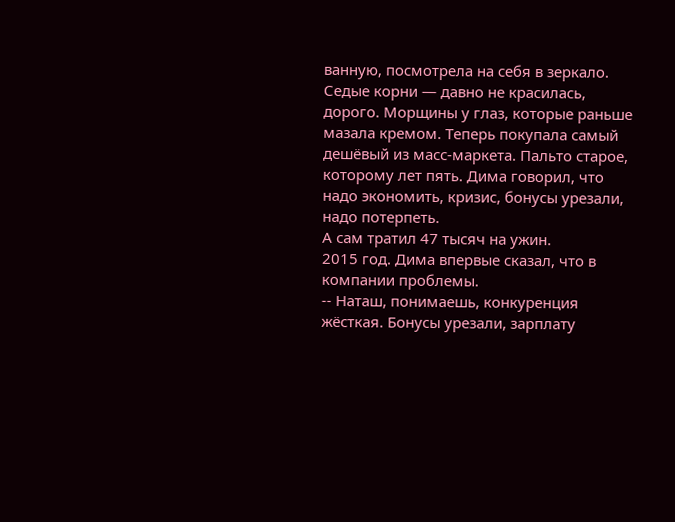ванную, посмотрела на себя в зеркало. Седые корни — давно не красилась, дорого. Морщины у глаз, которые раньше мазала кремом. Теперь покупала самый дешёвый из масс-маркета. Пальто старое, которому лет пять. Дима говорил, что надо экономить, кризис, бонусы урезали, надо потерпеть.
А сам тратил 47 тысяч на ужин.
2015 год. Дима впервые сказал, что в компании проблемы.
-- Наташ, понимаешь, конкуренция жёсткая. Бонусы урезали, зарплату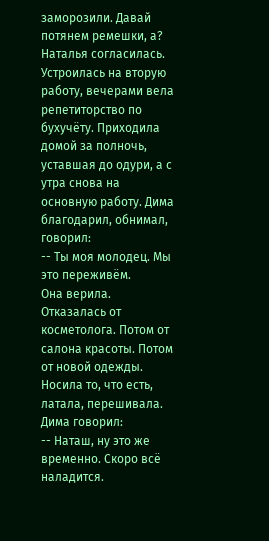заморозили. Давай потянем ремешки, а?
Наталья согласилась. Устроилась на вторую работу, вечерами вела репетиторство по бухучёту. Приходила домой за полночь, уставшая до одури, а с утра снова на основную работу. Дима благодарил, обнимал, говорил:
-- Ты моя молодец. Мы это переживём.
Она верила.
Отказалась от косметолога. Потом от салона красоты. Потом от новой одежды. Носила то, что есть, латала, перешивала. Дима говорил:
-- Наташ, ну это же временно. Скоро всё наладится.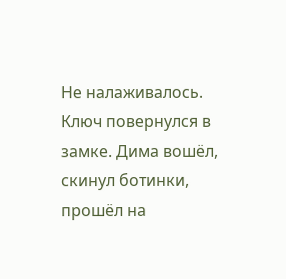Не налаживалось.
Ключ повернулся в замке. Дима вошёл, скинул ботинки, прошёл на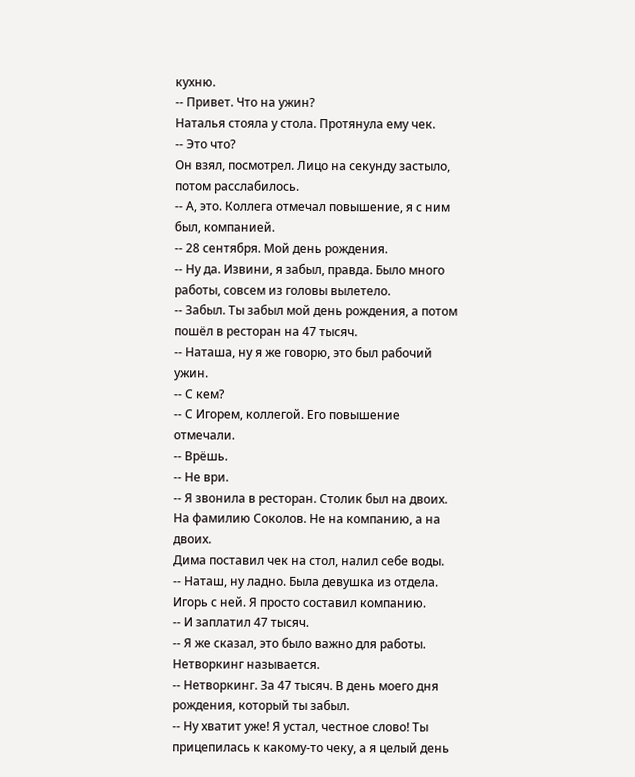кухню.
-- Привет. Что на ужин?
Наталья стояла у стола. Протянула ему чек.
-- Это что?
Он взял, посмотрел. Лицо на секунду застыло, потом расслабилось.
-- А, это. Коллега отмечал повышение, я с ним был, компанией.
-- 28 сентября. Мой день рождения.
-- Ну да. Извини, я забыл, правда. Было много работы, совсем из головы вылетело.
-- Забыл. Ты забыл мой день рождения, а потом пошёл в ресторан на 47 тысяч.
-- Наташа, ну я же говорю, это был рабочий ужин.
-- С кем?
-- С Игорем, коллегой. Его повышение отмечали.
-- Врёшь.
-- Не ври.
-- Я звонила в ресторан. Столик был на двоих. На фамилию Соколов. Не на компанию, а на двоих.
Дима поставил чек на стол, налил себе воды.
-- Наташ, ну ладно. Была девушка из отдела. Игорь с ней. Я просто составил компанию.
-- И заплатил 47 тысяч.
-- Я же сказал, это было важно для работы. Нетворкинг называется.
-- Нетворкинг. За 47 тысяч. В день моего дня рождения, который ты забыл.
-- Ну хватит уже! Я устал, честное слово! Ты прицепилась к какому-то чеку, а я целый день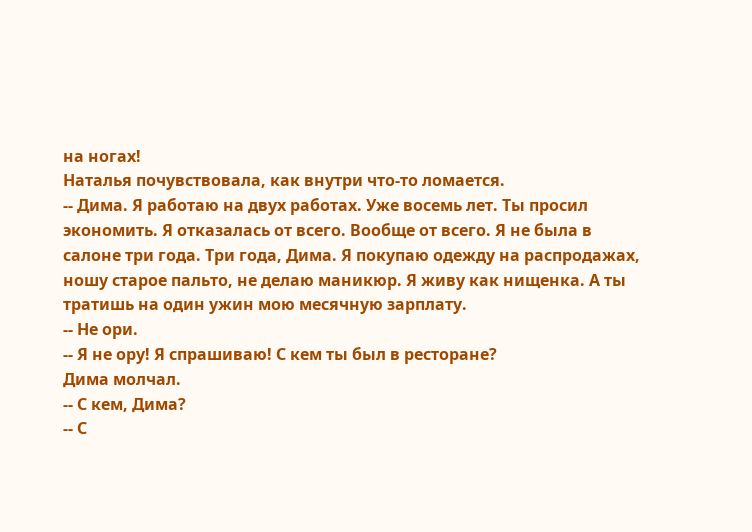на ногах!
Наталья почувствовала, как внутри что-то ломается.
-- Дима. Я работаю на двух работах. Уже восемь лет. Ты просил экономить. Я отказалась от всего. Вообще от всего. Я не была в салоне три года. Три года, Дима. Я покупаю одежду на распродажах, ношу старое пальто, не делаю маникюр. Я живу как нищенка. А ты тратишь на один ужин мою месячную зарплату.
-- Не ори.
-- Я не ору! Я спрашиваю! С кем ты был в ресторане?
Дима молчал.
-- С кем, Дима?
-- С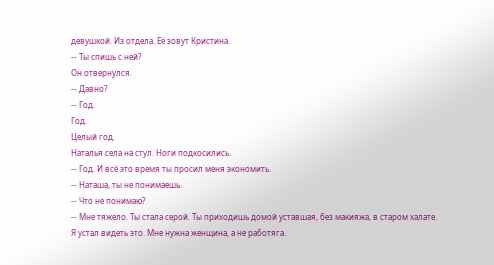девушкой. Из отдела. Её зовут Кристина.
-- Ты спишь с ней?
Он отвернулся.
-- Давно?
-- Год.
Год.
Целый год.
Наталья села на стул. Ноги подкосились.
-- Год. И всё это время ты просил меня экономить.
-- Наташа, ты не понимаешь.
-- Что не понимаю?
-- Мне тяжело. Ты стала серой. Ты приходишь домой уставшая, без макияжа, в старом халате. Я устал видеть это. Мне нужна женщина, а не работяга.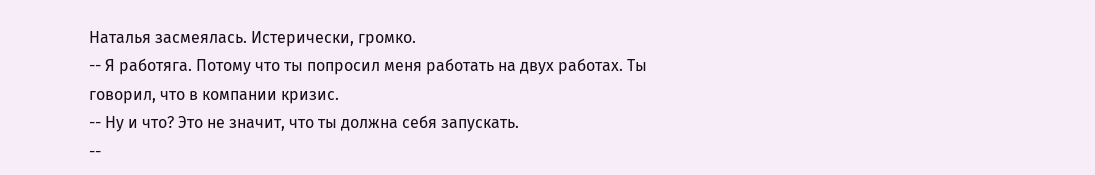Наталья засмеялась. Истерически, громко.
-- Я работяга. Потому что ты попросил меня работать на двух работах. Ты говорил, что в компании кризис.
-- Ну и что? Это не значит, что ты должна себя запускать.
--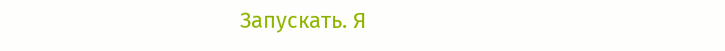Запускать. Я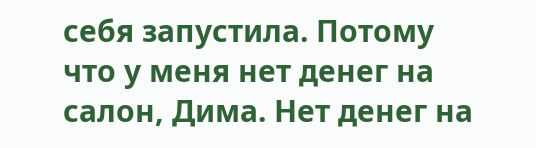себя запустила. Потому что у меня нет денег на салон, Дима. Нет денег на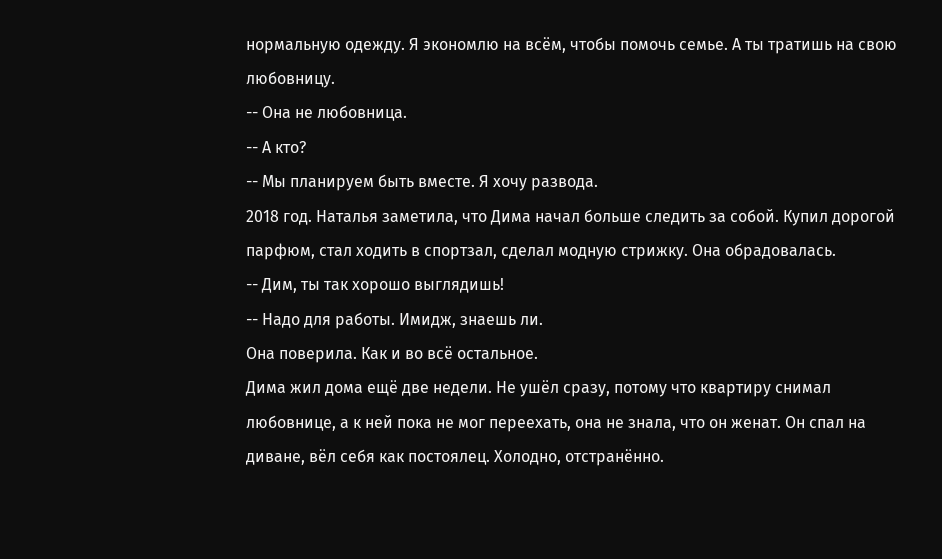нормальную одежду. Я экономлю на всём, чтобы помочь семье. А ты тратишь на свою любовницу.
-- Она не любовница.
-- А кто?
-- Мы планируем быть вместе. Я хочу развода.
2018 год. Наталья заметила, что Дима начал больше следить за собой. Купил дорогой парфюм, стал ходить в спортзал, сделал модную стрижку. Она обрадовалась.
-- Дим, ты так хорошо выглядишь!
-- Надо для работы. Имидж, знаешь ли.
Она поверила. Как и во всё остальное.
Дима жил дома ещё две недели. Не ушёл сразу, потому что квартиру снимал любовнице, а к ней пока не мог переехать, она не знала, что он женат. Он спал на диване, вёл себя как постоялец. Холодно, отстранённо.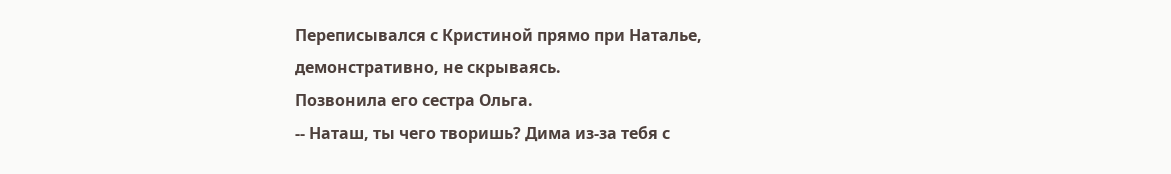Переписывался с Кристиной прямо при Наталье, демонстративно, не скрываясь.
Позвонила его сестра Ольга.
-- Наташ, ты чего творишь? Дима из-за тебя с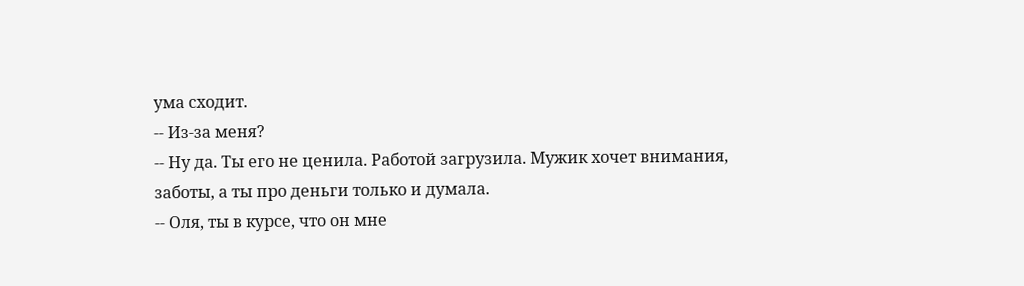ума сходит.
-- Из-за меня?
-- Ну да. Ты его не ценила. Работой загрузила. Мужик хочет внимания, заботы, а ты про деньги только и думала.
-- Оля, ты в курсе, что он мне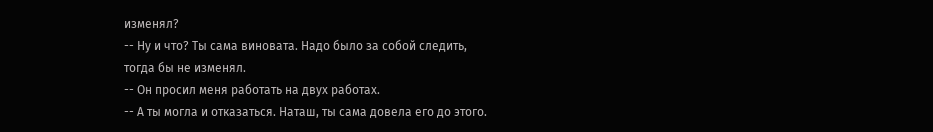изменял?
-- Ну и что? Ты сама виновата. Надо было за собой следить, тогда бы не изменял.
-- Он просил меня работать на двух работах.
-- А ты могла и отказаться. Наташ, ты сама довела его до этого.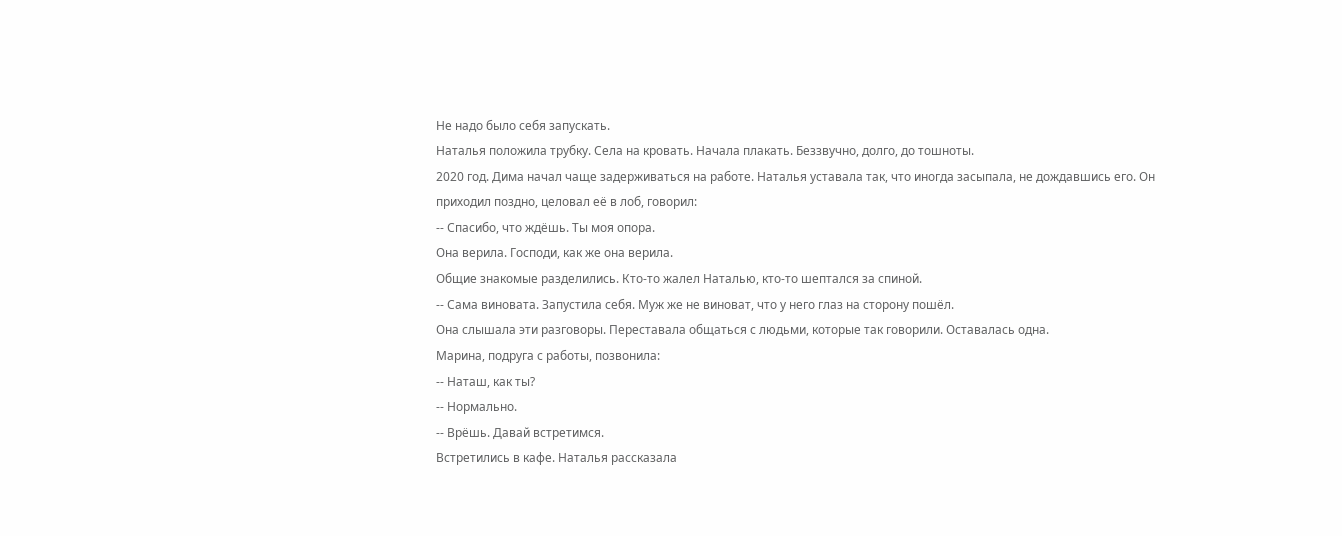Не надо было себя запускать.
Наталья положила трубку. Села на кровать. Начала плакать. Беззвучно, долго, до тошноты.
2020 год. Дима начал чаще задерживаться на работе. Наталья уставала так, что иногда засыпала, не дождавшись его. Он приходил поздно, целовал её в лоб, говорил:
-- Спасибо, что ждёшь. Ты моя опора.
Она верила. Господи, как же она верила.
Общие знакомые разделились. Кто-то жалел Наталью, кто-то шептался за спиной.
-- Сама виновата. Запустила себя. Муж же не виноват, что у него глаз на сторону пошёл.
Она слышала эти разговоры. Переставала общаться с людьми, которые так говорили. Оставалась одна.
Марина, подруга с работы, позвонила:
-- Наташ, как ты?
-- Нормально.
-- Врёшь. Давай встретимся.
Встретились в кафе. Наталья рассказала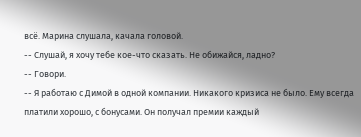всё. Марина слушала, качала головой.
-- Слушай, я хочу тебе кое-что сказать. Не обижайся, ладно?
-- Говори.
-- Я работаю с Димой в одной компании. Никакого кризиса не было. Ему всегда платили хорошо, с бонусами. Он получал премии каждый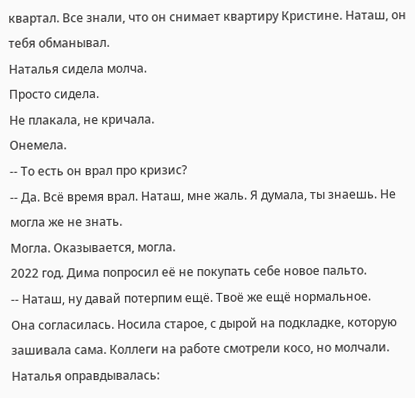квартал. Все знали, что он снимает квартиру Кристине. Наташ, он тебя обманывал.
Наталья сидела молча.
Просто сидела.
Не плакала, не кричала.
Онемела.
-- То есть он врал про кризис?
-- Да. Всё время врал. Наташ, мне жаль. Я думала, ты знаешь. Не могла же не знать.
Могла. Оказывается, могла.
2022 год. Дима попросил её не покупать себе новое пальто.
-- Наташ, ну давай потерпим ещё. Твоё же ещё нормальное.
Она согласилась. Носила старое, с дырой на подкладке, которую зашивала сама. Коллеги на работе смотрели косо, но молчали. Наталья оправдывалась: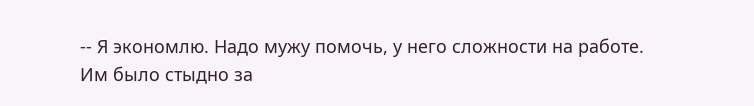-- Я экономлю. Надо мужу помочь, у него сложности на работе.
Им было стыдно за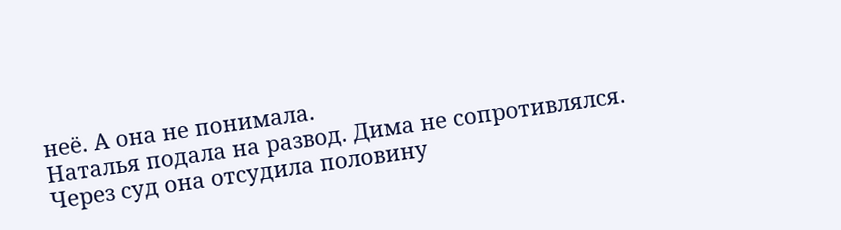неё. А она не понимала.
Наталья подала на развод. Дима не сопротивлялся. Через суд она отсудила половину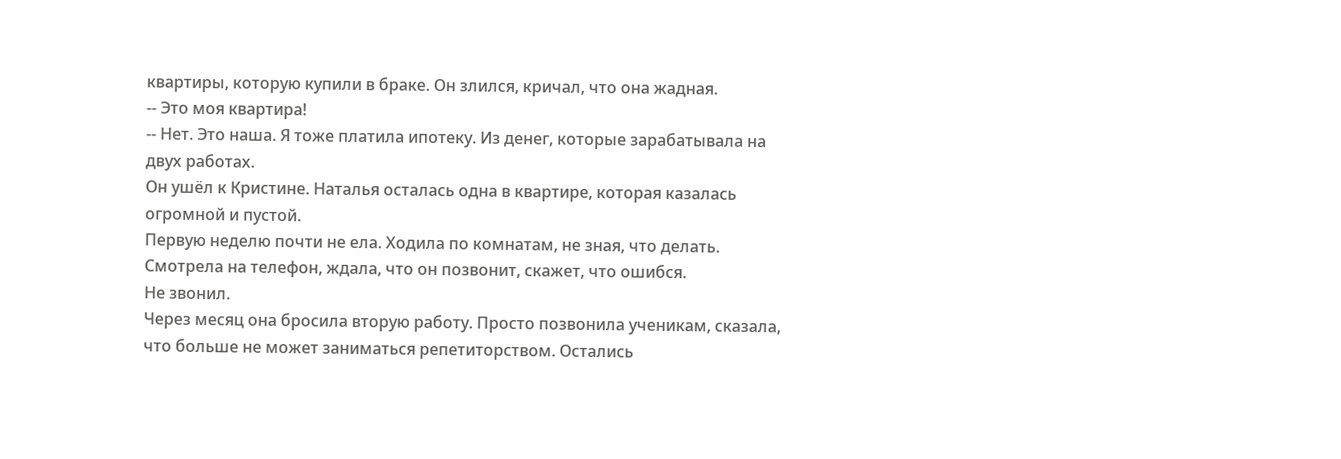квартиры, которую купили в браке. Он злился, кричал, что она жадная.
-- Это моя квартира!
-- Нет. Это наша. Я тоже платила ипотеку. Из денег, которые зарабатывала на двух работах.
Он ушёл к Кристине. Наталья осталась одна в квартире, которая казалась огромной и пустой.
Первую неделю почти не ела. Ходила по комнатам, не зная, что делать. Смотрела на телефон, ждала, что он позвонит, скажет, что ошибся.
Не звонил.
Через месяц она бросила вторую работу. Просто позвонила ученикам, сказала, что больше не может заниматься репетиторством. Остались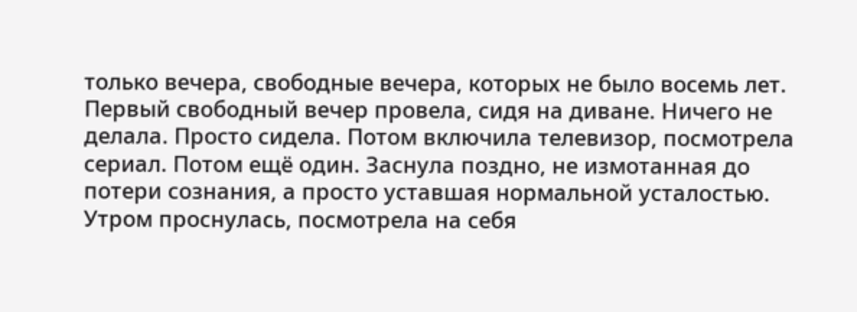только вечера, свободные вечера, которых не было восемь лет.
Первый свободный вечер провела, сидя на диване. Ничего не делала. Просто сидела. Потом включила телевизор, посмотрела сериал. Потом ещё один. Заснула поздно, не измотанная до потери сознания, а просто уставшая нормальной усталостью.
Утром проснулась, посмотрела на себя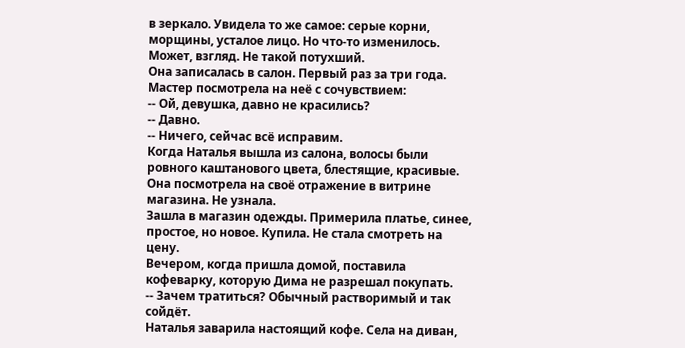в зеркало. Увидела то же самое: серые корни, морщины, усталое лицо. Но что-то изменилось. Может, взгляд. Не такой потухший.
Она записалась в салон. Первый раз за три года. Мастер посмотрела на неё с сочувствием:
-- Ой, девушка, давно не красились?
-- Давно.
-- Ничего, сейчас всё исправим.
Когда Наталья вышла из салона, волосы были ровного каштанового цвета, блестящие, красивые. Она посмотрела на своё отражение в витрине магазина. Не узнала.
Зашла в магазин одежды. Примерила платье, синее, простое, но новое. Купила. Не стала смотреть на цену.
Вечером, когда пришла домой, поставила кофеварку, которую Дима не разрешал покупать.
-- Зачем тратиться? Обычный растворимый и так сойдёт.
Наталья заварила настоящий кофе. Села на диван,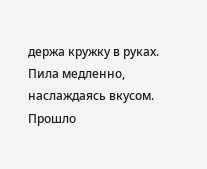держа кружку в руках. Пила медленно, наслаждаясь вкусом.
Прошло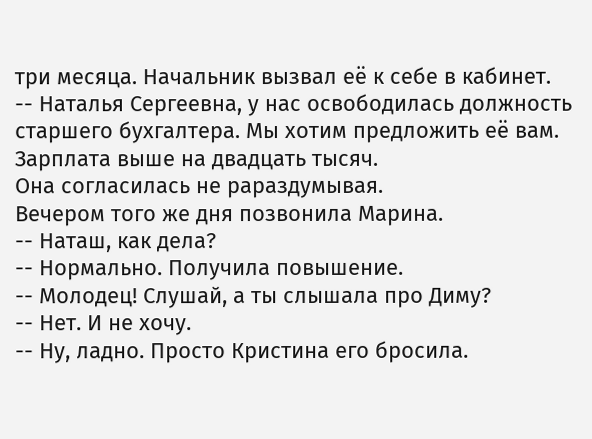три месяца. Начальник вызвал её к себе в кабинет.
-- Наталья Сергеевна, у нас освободилась должность старшего бухгалтера. Мы хотим предложить её вам. Зарплата выше на двадцать тысяч.
Она согласилась не рараздумывая.
Вечером того же дня позвонила Марина.
-- Наташ, как дела?
-- Нормально. Получила повышение.
-- Молодец! Слушай, а ты слышала про Диму?
-- Нет. И не хочу.
-- Ну, ладно. Просто Кристина его бросила.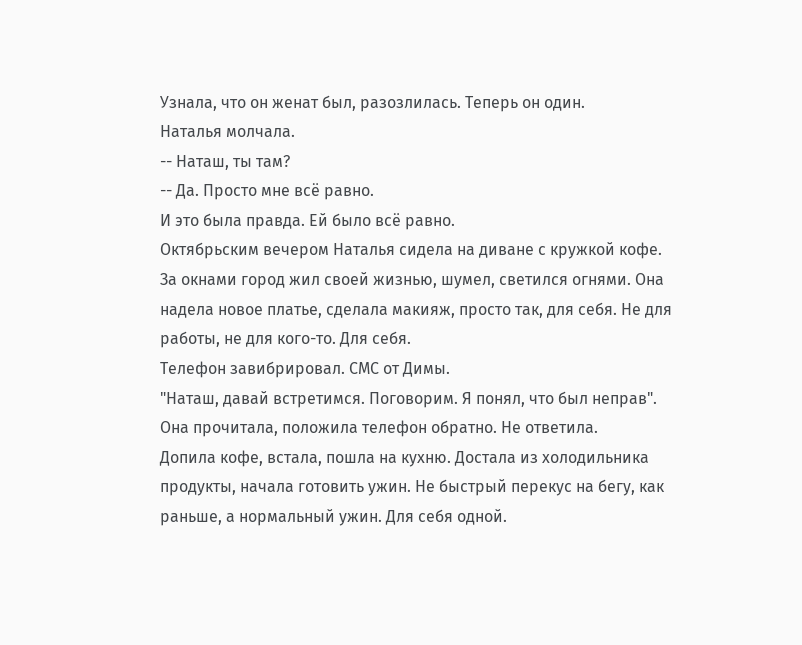Узнала, что он женат был, разозлилась. Теперь он один.
Наталья молчала.
-- Наташ, ты там?
-- Да. Просто мне всё равно.
И это была правда. Ей было всё равно.
Октябрьским вечером Наталья сидела на диване с кружкой кофе. За окнами город жил своей жизнью, шумел, светился огнями. Она надела новое платье, сделала макияж, просто так, для себя. Не для работы, не для кого-то. Для себя.
Телефон завибрировал. СМС от Димы.
"Наташ, давай встретимся. Поговорим. Я понял, что был неправ".
Она прочитала, положила телефон обратно. Не ответила.
Допила кофе, встала, пошла на кухню. Достала из холодильника продукты, начала готовить ужин. Не быстрый перекус на бегу, как раньше, а нормальный ужин. Для себя одной.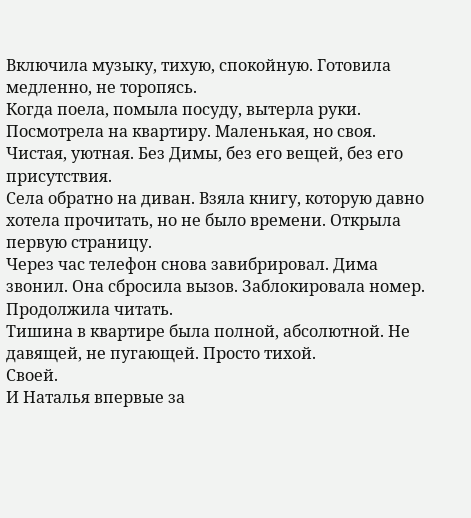Включила музыку, тихую, спокойную. Готовила медленно, не торопясь.
Когда поела, помыла посуду, вытерла руки. Посмотрела на квартиру. Маленькая, но своя. Чистая, уютная. Без Димы, без его вещей, без его присутствия.
Села обратно на диван. Взяла книгу, которую давно хотела прочитать, но не было времени. Открыла первую страницу.
Через час телефон снова завибрировал. Дима звонил. Она сбросила вызов. Заблокировала номер.
Продолжила читать.
Тишина в квартире была полной, абсолютной. Не давящей, не пугающей. Просто тихой.
Своей.
И Наталья впервые за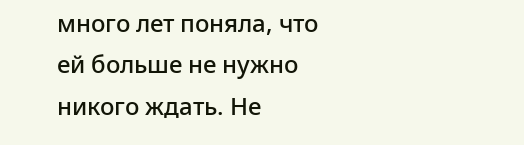много лет поняла, что ей больше не нужно никого ждать. Не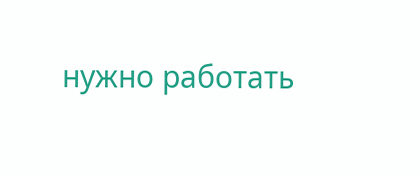нужно работать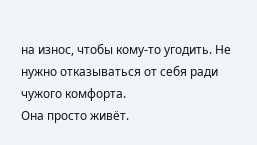на износ, чтобы кому-то угодить. Не нужно отказываться от себя ради чужого комфорта.
Она просто живёт.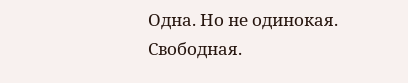Одна. Но не одинокая.
Свободная.